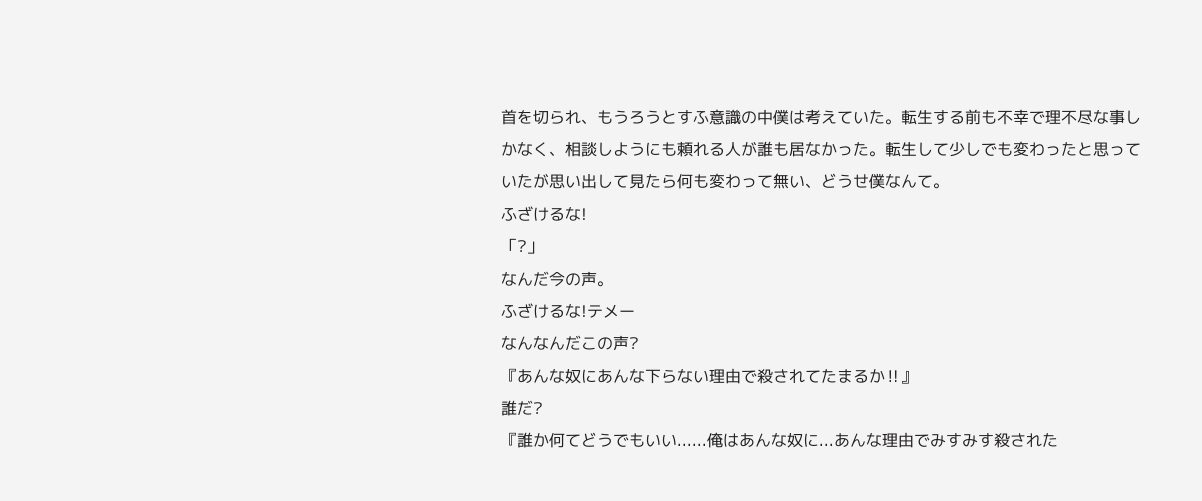首を切られ、もうろうとすふ意識の中僕は考えていた。転生する前も不幸で理不尽な事しかなく、相談しようにも頼れる人が誰も居なかった。転生して少しでも変わったと思っていたが思い出して見たら何も変わって無い、どうせ僕なんて。
ふざけるな!
「?」
なんだ今の声。
ふざけるな!テメー
なんなんだこの声?
『あんな奴にあんな下らない理由で殺されてたまるか‼』
誰だ?
『誰か何てどうでもいい......俺はあんな奴に...あんな理由でみすみす殺された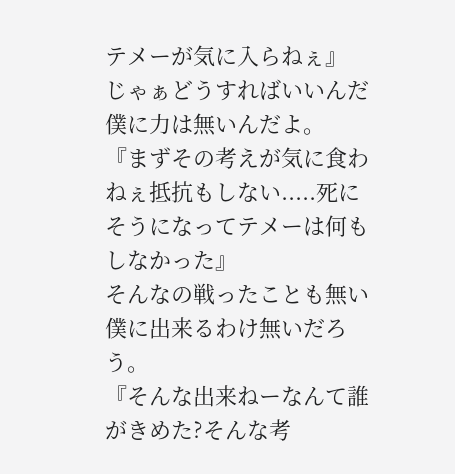テメーが気に入らねぇ』
じゃぁどうすればいいんだ僕に力は無いんだよ。
『まずその考えが気に食わねぇ抵抗もしない.....死にそうになってテメーは何もしなかった』
そんなの戦ったことも無い僕に出来るわけ無いだろう。
『そんな出来ねーなんて誰がきめた?そんな考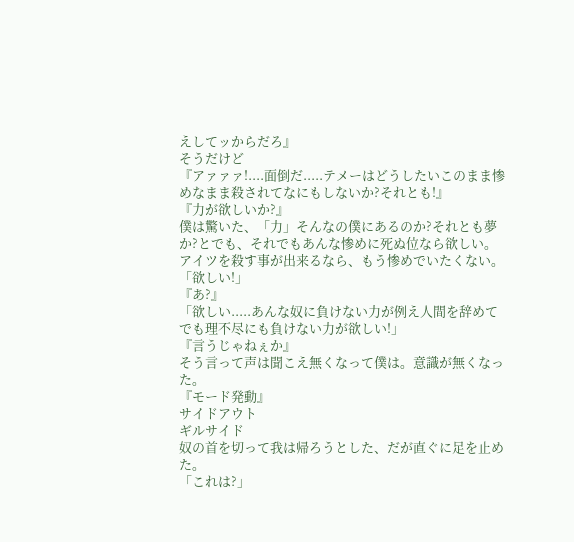えしてッからだろ』
そうだけど
『アァァァ!....面倒だ.....テメーはどうしたいこのまま惨めなまま殺されてなにもしないか?それとも!』
『力が欲しいか?』
僕は驚いた、「力」そんなの僕にあるのか?それとも夢か?とでも、それでもあんな惨めに死ぬ位なら欲しい。
アイツを殺す事が出来るなら、もう惨めでいたくない。
「欲しい!」
『あ?』
「欲しい.....あんな奴に負けない力が例え人間を辞めてでも理不尽にも負けない力が欲しい!」
『言うじゃねぇか』
そう言って声は聞こえ無くなって僕は。意識が無くなった。
『モード発動』
サイドアウト
ギルサイド
奴の首を切って我は帰ろうとした、だが直ぐに足を止めた。
「これは?」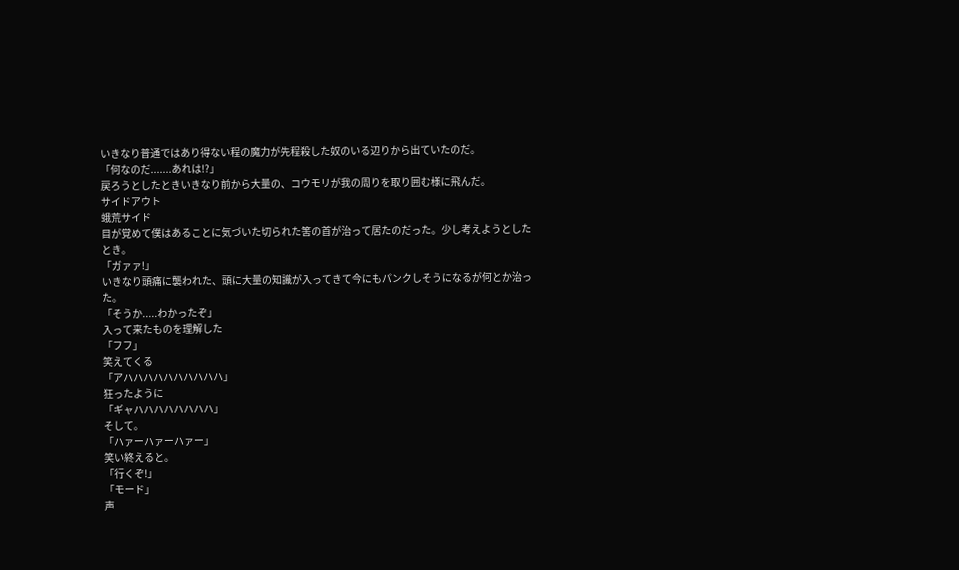いきなり普通ではあり得ない程の魔力が先程殺した奴のいる辺りから出ていたのだ。
「何なのだ.......あれは!?」
戻ろうとしたときいきなり前から大量の、コウモリが我の周りを取り囲む様に飛んだ。
サイドアウト
蛾荒サイド
目が覚めて僕はあることに気づいた切られた筈の首が治って居たのだった。少し考えようとしたとき。
「ガァァ!」
いきなり頭痛に襲われた、頭に大量の知識が入ってきて今にもパンクしそうになるが何とか治った。
「そうか.....わかったぞ」
入って来たものを理解した
「フフ」
笑えてくる
「アハハハハハハハハハハ」
狂ったように
「ギャハハハハハハハハ」
そして。
「ハァーハァーハァー」
笑い終えると。
「行くぞ!」
「モード」
声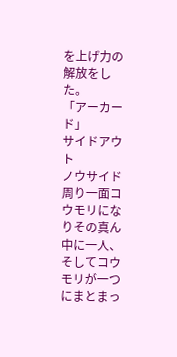を上げ力の解放をした。
「アーカード」
サイドアウト
ノウサイド
周り一面コウモリになりその真ん中に一人、そしてコウモリが一つにまとまっ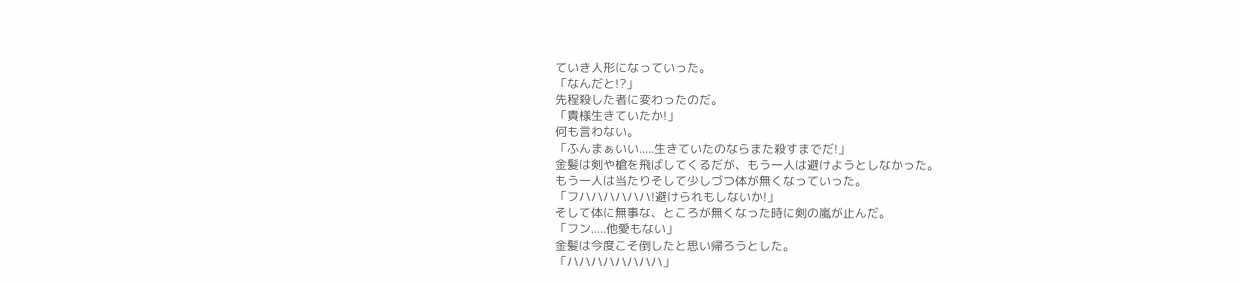ていき人形になっていった。
「なんだと!?」
先程殺した者に変わったのだ。
「貴様生きていたか!」
何も言わない。
「ふんまぁいい.....生きていたのならまた殺すまでだ!」
金髪は剣や槍を飛ばしてくるだが、もう一人は避けようとしなかった。
もう一人は当たりそして少しづつ体が無くなっていった。
「フハハハハハハ!避けられもしないか!」
そして体に無事な、ところが無くなった時に剣の嵐が止んだ。
「フン.....他愛もない」
金髪は今度こそ倒したと思い帰ろうとした。
「ハハハハハハハハ」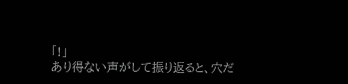「!」
あり得ない声がして振り返ると、穴だ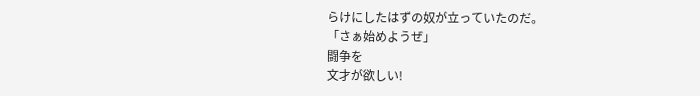らけにしたはずの奴が立っていたのだ。
「さぁ始めようぜ」
闘争を
文才が欲しい!